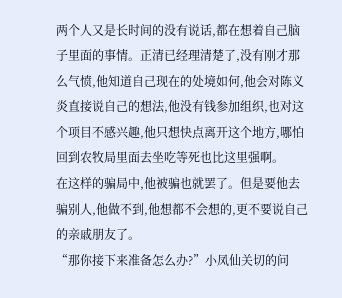两个人又是长时间的没有说话,都在想着自己脑子里面的事情。正清已经理清楚了,没有刚才那么气愤,他知道自己现在的处境如何,他会对陈义炎直接说自己的想法,他没有钱参加组织,也对这个项目不感兴趣,他只想快点离开这个地方,哪怕回到农牧局里面去坐吃等死也比这里强啊。
在这样的骗局中,他被骗也就罢了。但是要他去骗别人,他做不到,他想都不会想的,更不要说自己的亲戚朋友了。
“那你接下来准备怎么办?”小凤仙关切的问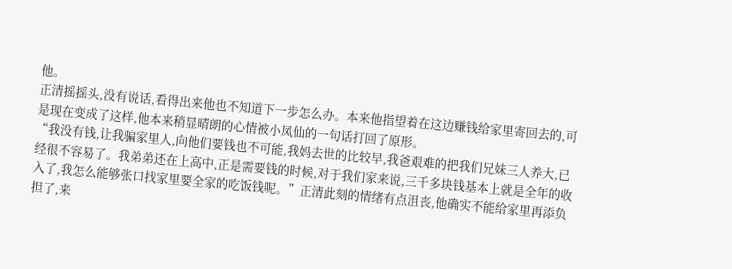他。
正清摇摇头,没有说话,看得出来他也不知道下一步怎么办。本来他指望着在这边赚钱给家里寄回去的,可是现在变成了这样,他本来稍显晴朗的心情被小凤仙的一句话打回了原形。
“我没有钱,让我骗家里人,向他们要钱也不可能,我妈去世的比较早,我爸艰难的把我们兄妹三人养大,已经很不容易了。我弟弟还在上高中,正是需要钱的时候,对于我们家来说,三千多块钱基本上就是全年的收入了,我怎么能够张口找家里要全家的吃饭钱呢。”正清此刻的情绪有点沮丧,他确实不能给家里再添负担了,来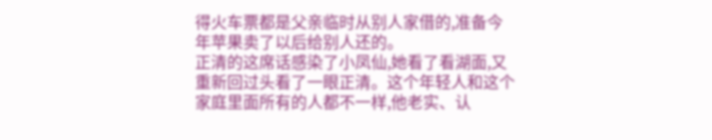得火车票都是父亲临时从别人家借的,准备今年苹果卖了以后给别人还的。
正清的这席话感染了小凤仙,她看了看湖面,又重新回过头看了一眼正清。这个年轻人和这个家庭里面所有的人都不一样,他老实、认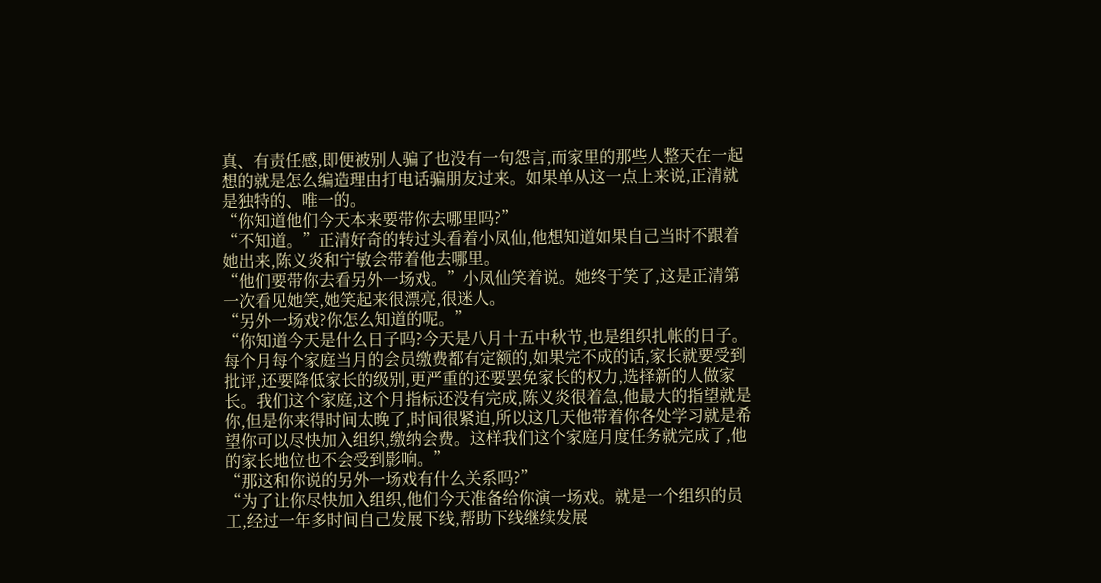真、有责任感,即便被别人骗了也没有一句怨言,而家里的那些人整天在一起想的就是怎么编造理由打电话骗朋友过来。如果单从这一点上来说,正清就是独特的、唯一的。
“你知道他们今天本来要带你去哪里吗?”
“不知道。”正清好奇的转过头看着小凤仙,他想知道如果自己当时不跟着她出来,陈义炎和宁敏会带着他去哪里。
“他们要带你去看另外一场戏。”小凤仙笑着说。她终于笑了,这是正清第一次看见她笑,她笑起来很漂亮,很迷人。
“另外一场戏?你怎么知道的呢。”
“你知道今天是什么日子吗?今天是八月十五中秋节,也是组织扎帐的日子。每个月每个家庭当月的会员缴费都有定额的,如果完不成的话,家长就要受到批评,还要降低家长的级别,更严重的还要罢免家长的权力,选择新的人做家长。我们这个家庭,这个月指标还没有完成,陈义炎很着急,他最大的指望就是你,但是你来得时间太晚了,时间很紧迫,所以这几天他带着你各处学习就是希望你可以尽快加入组织,缴纳会费。这样我们这个家庭月度任务就完成了,他的家长地位也不会受到影响。”
“那这和你说的另外一场戏有什么关系吗?”
“为了让你尽快加入组织,他们今天准备给你演一场戏。就是一个组织的员工,经过一年多时间自己发展下线,帮助下线继续发展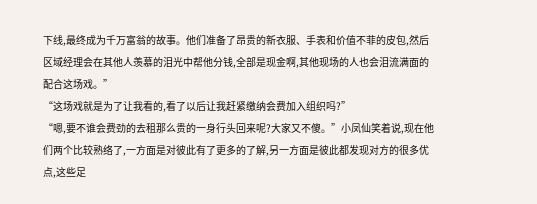下线,最终成为千万富翁的故事。他们准备了昂贵的新衣服、手表和价值不菲的皮包,然后区域经理会在其他人羡慕的泪光中帮他分钱,全部是现金啊,其他现场的人也会泪流满面的配合这场戏。”
“这场戏就是为了让我看的,看了以后让我赶紧缴纳会费加入组织吗?”
“嗯,要不谁会费劲的去租那么贵的一身行头回来呢?大家又不傻。”小凤仙笑着说,现在他们两个比较熟络了,一方面是对彼此有了更多的了解,另一方面是彼此都发现对方的很多优点,这些足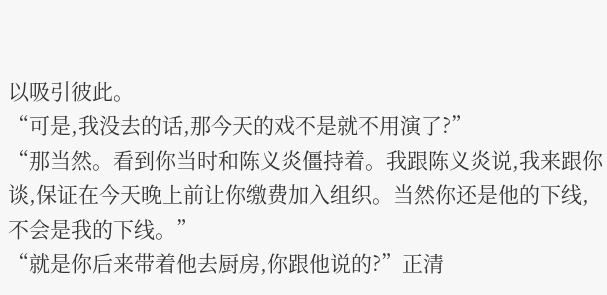以吸引彼此。
“可是,我没去的话,那今天的戏不是就不用演了?”
“那当然。看到你当时和陈义炎僵持着。我跟陈义炎说,我来跟你谈,保证在今天晚上前让你缴费加入组织。当然你还是他的下线,不会是我的下线。”
“就是你后来带着他去厨房,你跟他说的?”正清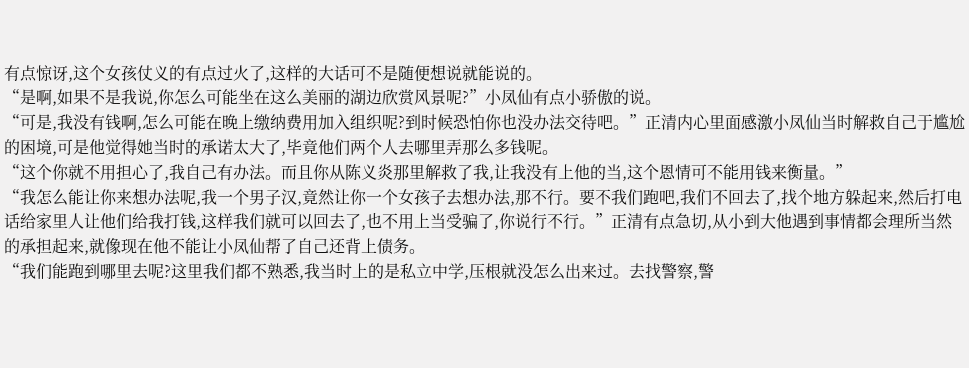有点惊讶,这个女孩仗义的有点过火了,这样的大话可不是随便想说就能说的。
“是啊,如果不是我说,你怎么可能坐在这么美丽的湖边欣赏风景呢?”小凤仙有点小骄傲的说。
“可是,我没有钱啊,怎么可能在晚上缴纳费用加入组织呢?到时候恐怕你也没办法交待吧。”正清内心里面感激小凤仙当时解救自己于尴尬的困境,可是他觉得她当时的承诺太大了,毕竟他们两个人去哪里弄那么多钱呢。
“这个你就不用担心了,我自己有办法。而且你从陈义炎那里解救了我,让我没有上他的当,这个恩情可不能用钱来衡量。”
“我怎么能让你来想办法呢,我一个男子汉,竟然让你一个女孩子去想办法,那不行。要不我们跑吧,我们不回去了,找个地方躲起来,然后打电话给家里人让他们给我打钱,这样我们就可以回去了,也不用上当受骗了,你说行不行。”正清有点急切,从小到大他遇到事情都会理所当然的承担起来,就像现在他不能让小凤仙帮了自己还背上债务。
“我们能跑到哪里去呢?这里我们都不熟悉,我当时上的是私立中学,压根就没怎么出来过。去找警察,警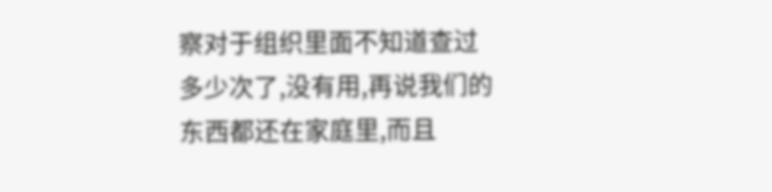察对于组织里面不知道查过多少次了,没有用,再说我们的东西都还在家庭里,而且